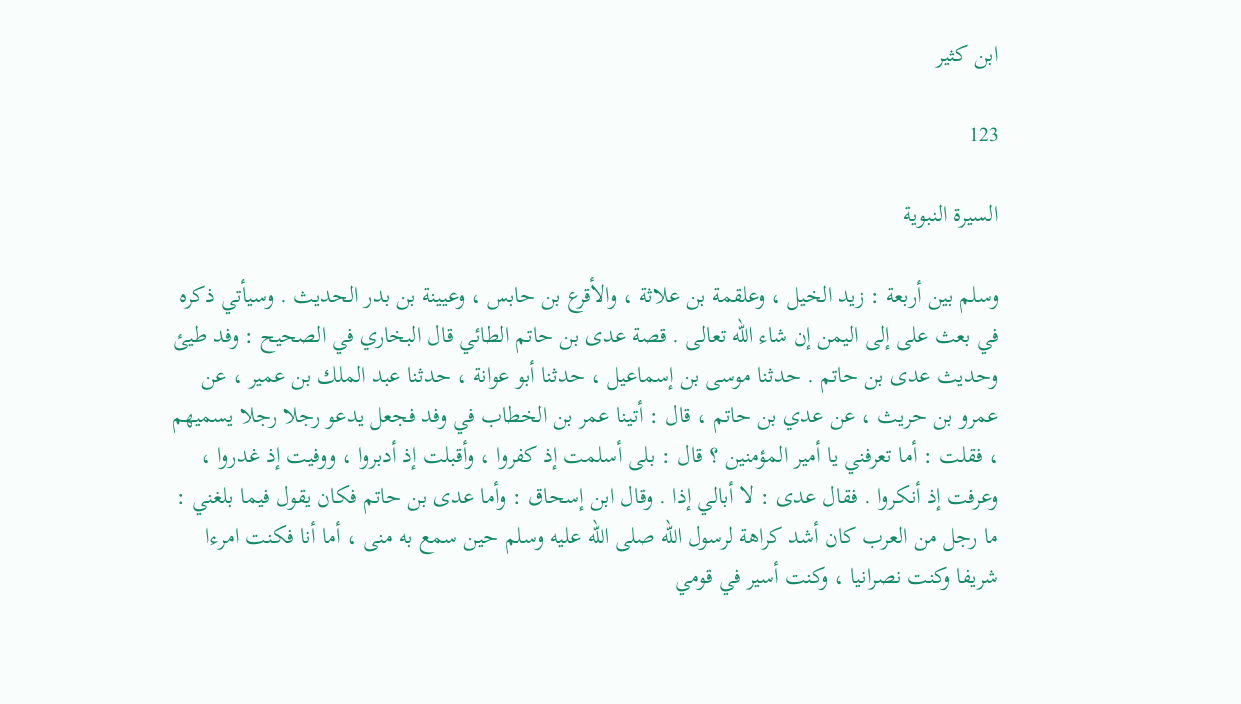ابن كثير

123

السيرة النبوية

وسلم بين أربعة : زيد الخيل ، وعلقمة بن علاثة ، والأقرع بن حابس ، وعيينة بن بدر الحديث . وسيأتي ذكره في بعث على إلى اليمن إن شاء الله تعالى . قصة عدى بن حاتم الطائي قال البخاري في الصحيح : وفد طيئ وحديث عدى بن حاتم . حدثنا موسى بن إسماعيل ، حدثنا أبو عوانة ، حدثنا عبد الملك بن عمير ، عن عمرو بن حريث ، عن عدي بن حاتم ، قال : أتينا عمر بن الخطاب في وفد فجعل يدعو رجلا رجلا يسميهم ، فقلت : أما تعرفني يا أمير المؤمنين ؟ قال : بلى أسلمت إذ كفروا ، وأقبلت إذ أدبروا ، ووفيت إذ غدروا ، وعرفت إذ أنكروا . فقال عدى : لا أبالي إذا . وقال ابن إسحاق : وأما عدى بن حاتم فكان يقول فيما بلغني : ما رجل من العرب كان أشد كراهة لرسول الله صلى الله عليه وسلم حين سمع به منى ، أما أنا فكنت امرءا شريفا وكنت نصرانيا ، وكنت أسير في قومي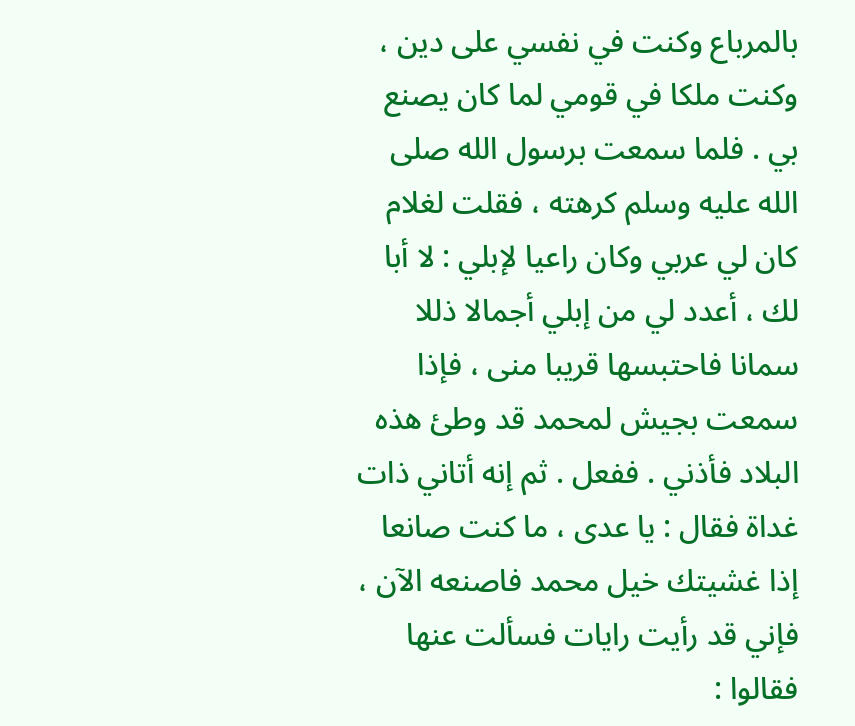بالمرباع وكنت في نفسي على دين ، وكنت ملكا في قومي لما كان يصنع بي . فلما سمعت برسول الله صلى الله عليه وسلم كرهته ، فقلت لغلام كان لي عربي وكان راعيا لإبلي : لا أبا لك ، أعدد لي من إبلي أجمالا ذللا سمانا فاحتبسها قريبا منى ، فإذا سمعت بجيش لمحمد قد وطئ هذه البلاد فأذني . ففعل . ثم إنه أتاني ذات غداة فقال : يا عدى ، ما كنت صانعا إذا غشيتك خيل محمد فاصنعه الآن ، فإني قد رأيت رايات فسألت عنها فقالوا :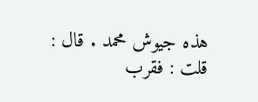هذه جيوش محمد . قال : قلت : فقرب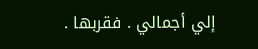إلي أجمالي . فقربها .